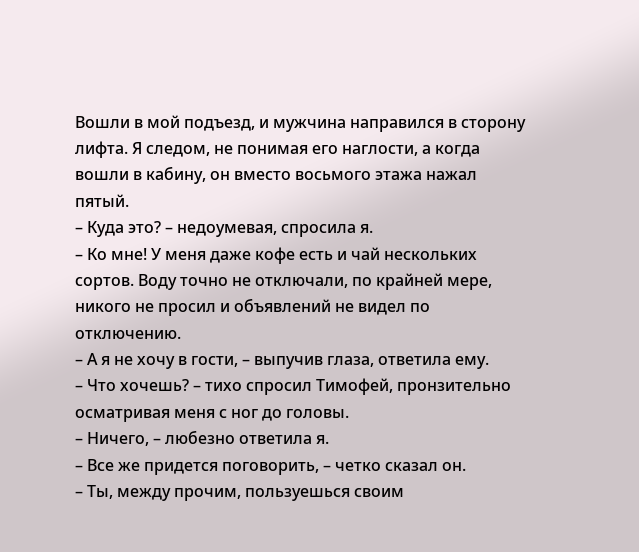Вошли в мой подъезд, и мужчина направился в сторону лифта. Я следом, не понимая его наглости, а когда вошли в кабину, он вместо восьмого этажа нажал пятый.
– Куда это? – недоумевая, спросила я.
– Ко мне! У меня даже кофе есть и чай нескольких сортов. Воду точно не отключали, по крайней мере, никого не просил и объявлений не видел по отключению.
– А я не хочу в гости, – выпучив глаза, ответила ему.
– Что хочешь? – тихо спросил Тимофей, пронзительно осматривая меня с ног до головы.
– Ничего, – любезно ответила я.
– Все же придется поговорить, – четко сказал он.
– Ты, между прочим, пользуешься своим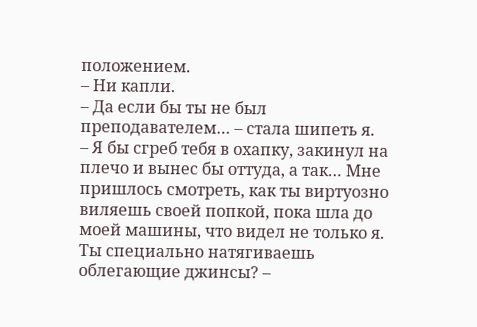положением.
– Ни капли.
– Да если бы ты не был преподавателем… – стала шипеть я.
– Я бы сгреб тебя в охапку, закинул на плечо и вынес бы оттуда, а так… Мне пришлось смотреть, как ты виртуозно виляешь своей попкой, пока шла до моей машины, что видел не только я. Ты специально натягиваешь облегающие джинсы? –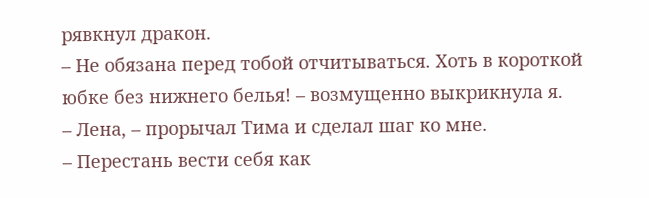рявкнул дракон.
– Не обязана перед тобой отчитываться. Хоть в короткой юбке без нижнего белья! – возмущенно выкрикнула я.
– Лена, – прорычал Тима и сделал шаг ко мне.
– Перестань вести себя как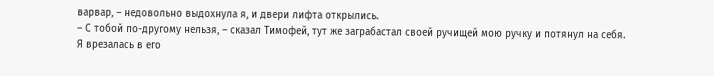варвар, – недовольно выдохнула я, и двери лифта открылись.
– С тобой по-другому нельзя, – сказал Тимофей, тут же заграбастал своей ручищей мою ручку и потянул на себя.
Я врезалась в его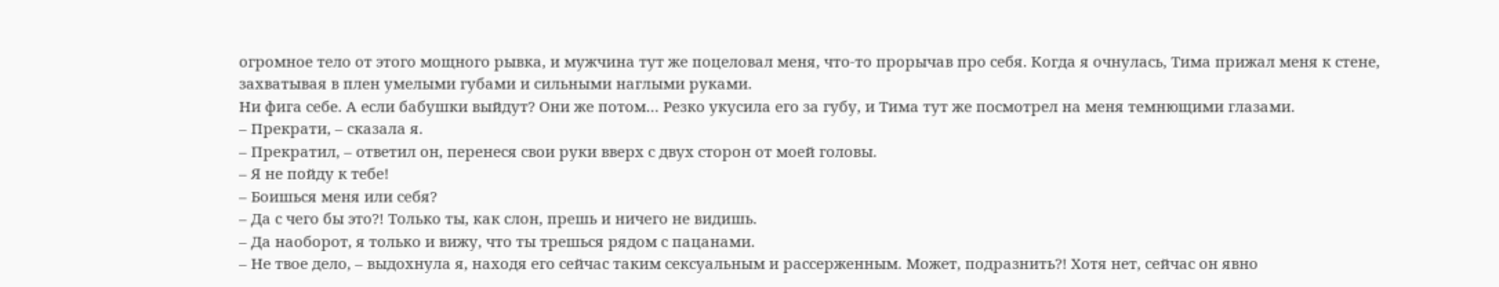огромное тело от этого мощного рывка, и мужчина тут же поцеловал меня, что-то прорычав про себя. Когда я очнулась, Тима прижал меня к стене, захватывая в плен умелыми губами и сильными наглыми руками.
Ни фига себе. А если бабушки выйдут? Они же потом… Резко укусила его за губу, и Тима тут же посмотрел на меня темнющими глазами.
– Прекрати, – сказала я.
– Прекратил, – ответил он, перенеся свои руки вверх с двух сторон от моей головы.
– Я не пойду к тебе!
– Боишься меня или себя?
– Да с чего бы это?! Только ты, как слон, прешь и ничего не видишь.
– Да наоборот, я только и вижу, что ты трешься рядом с пацанами.
– Не твое дело, – выдохнула я, находя его сейчас таким сексуальным и рассерженным. Может, подразнить?! Хотя нет, сейчас он явно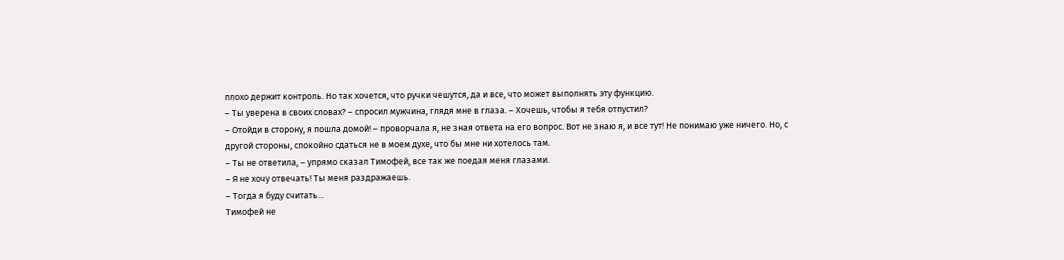плохо держит контроль. Но так хочется, что ручки чешутся, да и все, что может выполнять эту функцию.
– Ты уверена в своих словах? – спросил мужчина, глядя мне в глаза. – Хочешь, чтобы я тебя отпустил?
– Отойди в сторону, я пошла домой! – проворчала я, не зная ответа на его вопрос. Вот не знаю я, и все тут! Не понимаю уже ничего. Но, с другой стороны, спокойно сдаться не в моем духе, что бы мне ни хотелось там.
– Ты не ответила, – упрямо сказал Тимофей, все так же поедая меня глазами.
– Я не хочу отвечать! Ты меня раздражаешь.
– Тогда я буду считать…
Тимофей не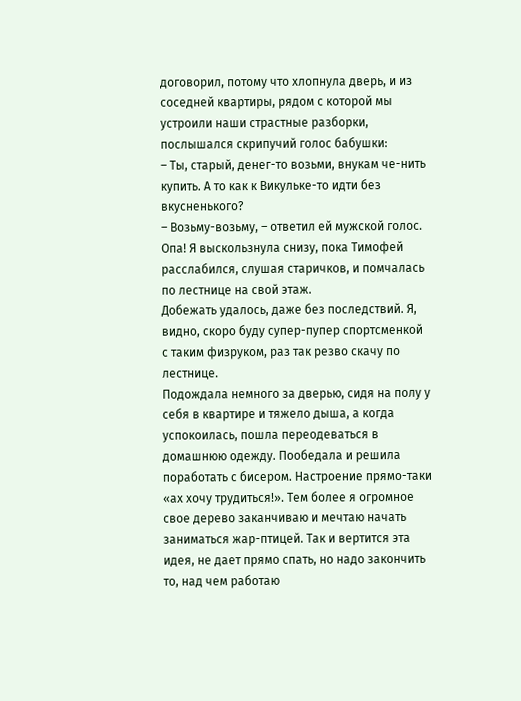договорил, потому что хлопнула дверь, и из соседней квартиры, рядом с которой мы устроили наши страстные разборки, послышался скрипучий голос бабушки:
– Ты, старый, денег-то возьми, внукам че-нить купить. А то как к Викульке-то идти без вкусненького?
– Возьму-возьму, – ответил ей мужской голос.
Опа! Я выскользнула снизу, пока Тимофей расслабился, слушая старичков, и помчалась по лестнице на свой этаж.
Добежать удалось, даже без последствий. Я, видно, скоро буду супер-пупер спортсменкой с таким физруком, раз так резво скачу по лестнице.
Подождала немного за дверью, сидя на полу у себя в квартире и тяжело дыша, а когда успокоилась, пошла переодеваться в домашнюю одежду. Пообедала и решила поработать с бисером. Настроение прямо-таки «ах хочу трудиться!». Тем более я огромное свое дерево заканчиваю и мечтаю начать заниматься жар-птицей. Так и вертится эта идея, не дает прямо спать, но надо закончить то, над чем работаю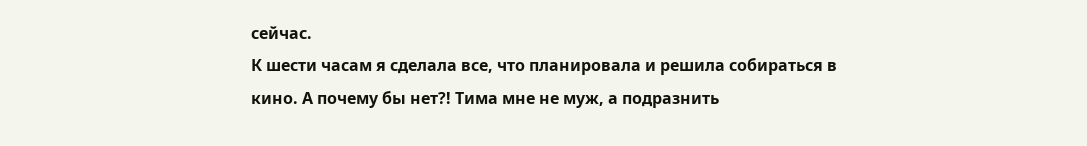сейчас.
К шести часам я сделала все, что планировала и решила собираться в кино. А почему бы нет?! Тима мне не муж, а подразнить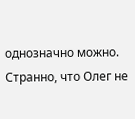однозначно можно. Странно, что Олег не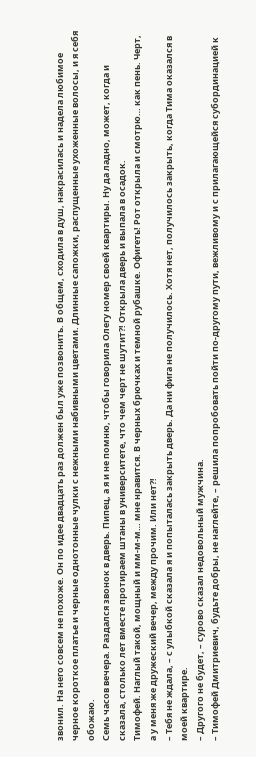звонил. На него совсем не похоже. Он по идее двадцать раз должен был уже позвонить. В общем, сходила в душ, накрасилась и надела любимое черное короткое платье и черные однотонные чулки с нежными набивными цветами. Длинные сапожки, распущенные ухоженные волосы, и я себя обожаю.
Семь часов вечера. Раздался звонок в дверь. Пипец, а я и не помню, чтобы говорила Олегу номер своей квартиры. Ну да ладно, может, когда и сказала, столько лет вместе протираем штаны в университете, что чем черт не шутит?! Открыла дверь и выпала в осадок.
Тимофей. Наглый такой, мощный и мм-м-м… мне нравится. В черных брючках и темной рубашке. Офигеть! Рот открыла и смотрю… как пень. Черт, а у меня же дружеский вечер, между прочим. Или нет?!
– Тебя не ждала, – с улыбкой сказала я и попыталась закрыть дверь. Да ни фига не получилось. Хотя нет, получилось закрыть, когда Тима оказался в моей квартире.
– Другого не будет, – сурово сказал недовольный мужчина.
– Тимофей Дмитриевич, будьте добры, не наглейте, – решила попробовать пойти по-другому пути, вежливому и с прилагающейся субординацией к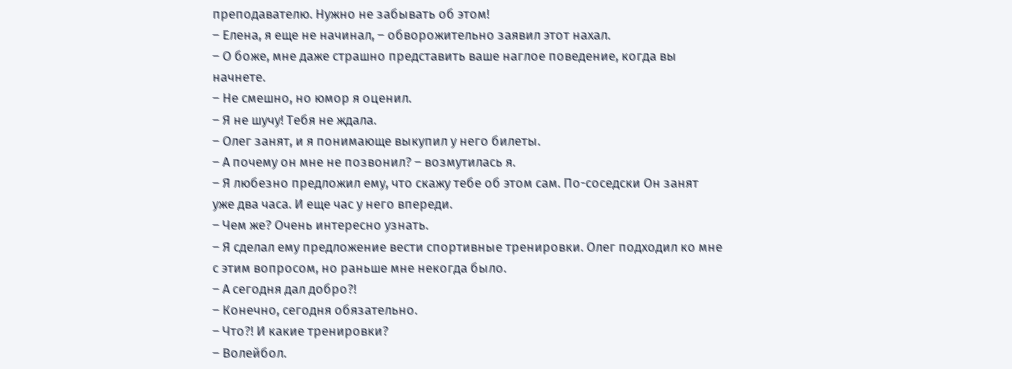преподавателю. Нужно не забывать об этом!
– Елена, я еще не начинал, – обворожительно заявил этот нахал.
– О боже, мне даже страшно представить ваше наглое поведение, когда вы начнете.
– Не смешно, но юмор я оценил.
– Я не шучу! Тебя не ждала.
– Олег занят, и я понимающе выкупил у него билеты.
– А почему он мне не позвонил? – возмутилась я.
– Я любезно предложил ему, что скажу тебе об этом сам. По-соседски Он занят уже два часа. И еще час у него впереди.
– Чем же? Очень интересно узнать.
– Я сделал ему предложение вести спортивные тренировки. Олег подходил ко мне с этим вопросом, но раньше мне некогда было.
– А сегодня дал добро?!
– Конечно, сегодня обязательно.
– Что?! И какие тренировки?
– Волейбол.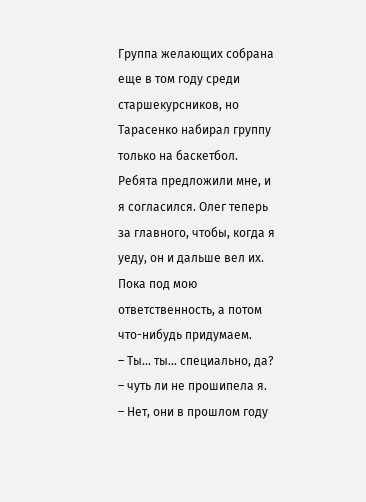Группа желающих собрана еще в том году среди старшекурсников, но Тарасенко набирал группу только на баскетбол. Ребята предложили мне, и я согласился. Олег теперь за главного, чтобы, когда я уеду, он и дальше вел их. Пока под мою ответственность, а потом что-нибудь придумаем.
– Ты… ты… специально, да? – чуть ли не прошипела я.
– Нет, они в прошлом году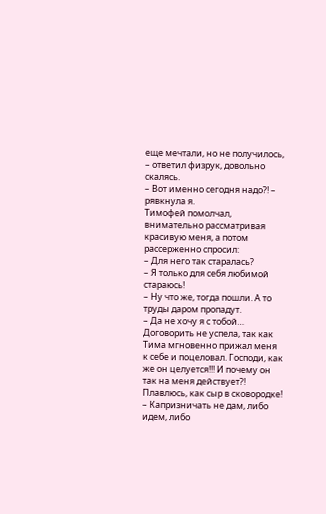еще мечтали, но не получилось, – ответил физрук, довольно скалясь.
– Вот именно сегодня надо?! – рявкнула я.
Тимофей помолчал, внимательно рассматривая красивую меня, а потом рассерженно спросил:
– Для него так старалась?
– Я только для себя любимой стараюсь!
– Ну что же, тогда пошли. А то труды даром пропадут.
– Да не хочу я с тобой…
Договорить не успела, так как Тима мгновенно прижал меня к себе и поцеловал. Господи, как же он целуется!!! И почему он так на меня действует?! Плавлюсь, как сыр в сковородке!
– Капризничать не дам, либо идем, либо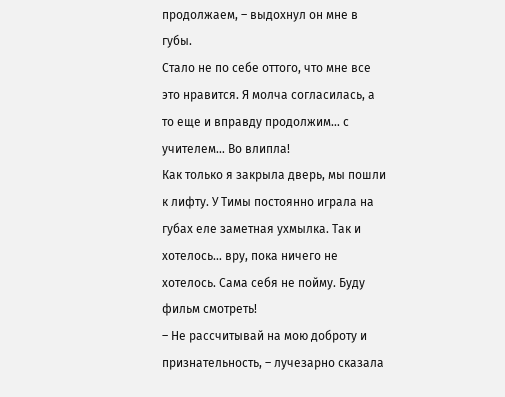продолжаем, – выдохнул он мне в губы.
Стало не по себе оттого, что мне все это нравится. Я молча согласилась, а то еще и вправду продолжим… с учителем… Во влипла!
Как только я закрыла дверь, мы пошли к лифту. У Тимы постоянно играла на губах еле заметная ухмылка. Так и хотелось… вру, пока ничего не хотелось. Сама себя не пойму. Буду фильм смотреть!
– Не рассчитывай на мою доброту и признательность, – лучезарно сказала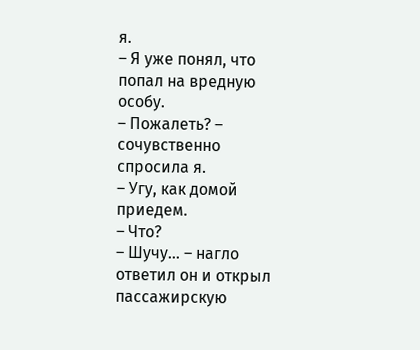я.
– Я уже понял, что попал на вредную особу.
– Пожалеть? – сочувственно спросила я.
– Угу, как домой приедем.
– Что?
– Шучу… – нагло ответил он и открыл пассажирскую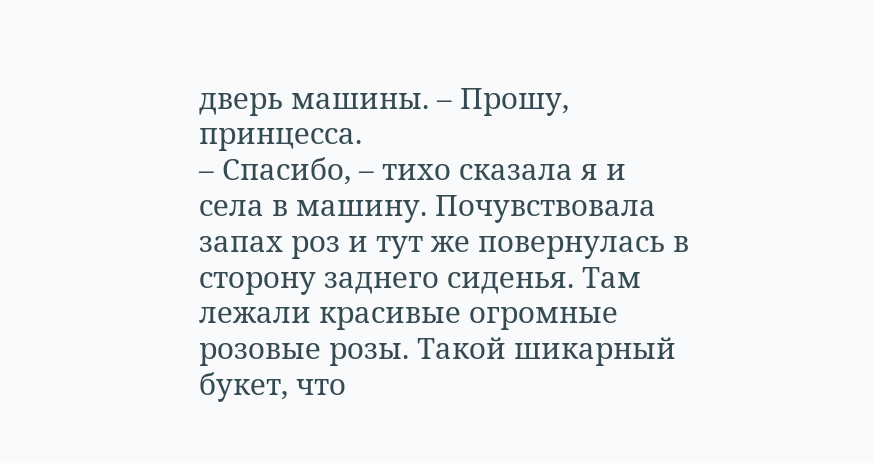дверь машины. – Прошу, принцесса.
– Спасибо, – тихо сказала я и села в машину. Почувствовала запах роз и тут же повернулась в сторону заднего сиденья. Там лежали красивые огромные розовые розы. Такой шикарный букет, что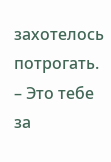захотелось потрогать.
– Это тебе за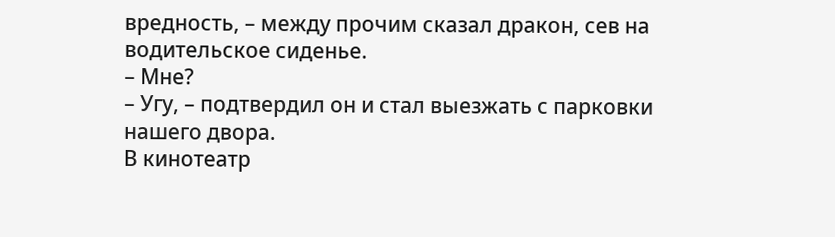вредность, – между прочим сказал дракон, сев на водительское сиденье.
– Мне?
– Угу, – подтвердил он и стал выезжать с парковки нашего двора.
В кинотеатр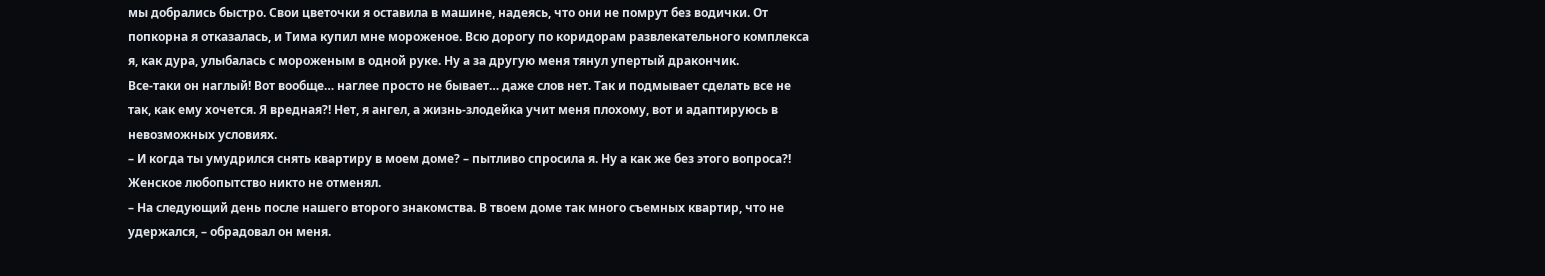мы добрались быстро. Свои цветочки я оставила в машине, надеясь, что они не помрут без водички. От попкорна я отказалась, и Тима купил мне мороженое. Всю дорогу по коридорам развлекательного комплекса я, как дура, улыбалась с мороженым в одной руке. Ну а за другую меня тянул упертый дракончик.
Все-таки он наглый! Вот вообще… наглее просто не бывает… даже слов нет. Так и подмывает сделать все не так, как ему хочется. Я вредная?! Нет, я ангел, а жизнь-злодейка учит меня плохому, вот и адаптируюсь в невозможных условиях.
– И когда ты умудрился снять квартиру в моем доме? – пытливо спросила я. Ну а как же без этого вопроса?! Женское любопытство никто не отменял.
– На следующий день после нашего второго знакомства. В твоем доме так много съемных квартир, что не удержался, – обрадовал он меня.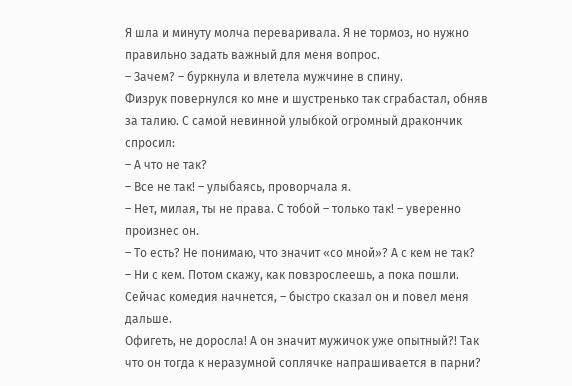Я шла и минуту молча переваривала. Я не тормоз, но нужно правильно задать важный для меня вопрос.
– Зачем? – буркнула и влетела мужчине в спину.
Физрук повернулся ко мне и шустренько так сграбастал, обняв за талию. С самой невинной улыбкой огромный дракончик спросил:
– А что не так?
– Все не так! – улыбаясь, проворчала я.
– Нет, милая, ты не права. С тобой – только так! – уверенно произнес он.
– То есть? Не понимаю, что значит «со мной»? А с кем не так?
– Ни с кем. Потом скажу, как повзрослеешь, а пока пошли. Сейчас комедия начнется, – быстро сказал он и повел меня дальше.
Офигеть, не доросла! А он значит мужичок уже опытный?! Так что он тогда к неразумной соплячке напрашивается в парни?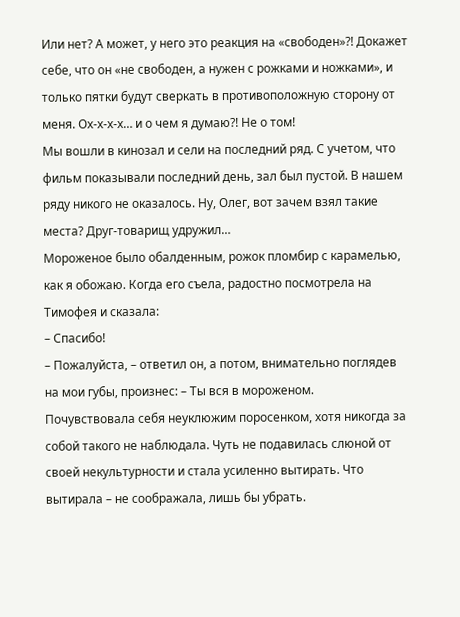Или нет? А может, у него это реакция на «свободен»?! Докажет себе, что он «не свободен, а нужен с рожками и ножками», и только пятки будут сверкать в противоположную сторону от меня. Ох-х-х-х… и о чем я думаю?! Не о том!
Мы вошли в кинозал и сели на последний ряд. С учетом, что фильм показывали последний день, зал был пустой. В нашем ряду никого не оказалось. Ну, Олег, вот зачем взял такие места? Друг-товарищ удружил…
Мороженое было обалденным, рожок пломбир с карамелью, как я обожаю. Когда его съела, радостно посмотрела на Тимофея и сказала:
– Спасибо!
– Пожалуйста, – ответил он, а потом, внимательно поглядев на мои губы, произнес: – Ты вся в мороженом.
Почувствовала себя неуклюжим поросенком, хотя никогда за собой такого не наблюдала. Чуть не подавилась слюной от своей некультурности и стала усиленно вытирать. Что вытирала – не соображала, лишь бы убрать.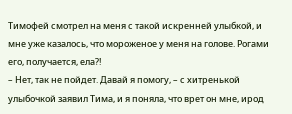Тимофей смотрел на меня с такой искренней улыбкой, и мне уже казалось, что мороженое у меня на голове. Рогами его, получается, ела?!
– Нет, так не пойдет. Давай я помогу, – с хитренькой улыбочкой заявил Тима, и я поняла, что врет он мне, ирод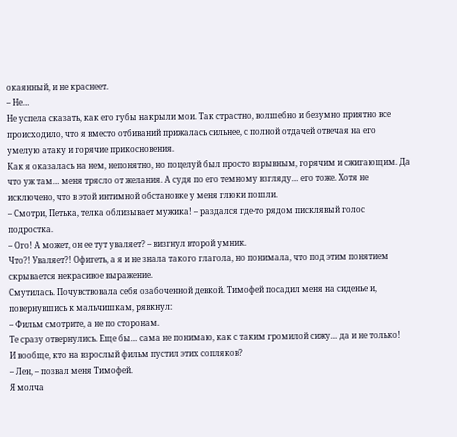окаянный, и не краснеет.
– Не…
Не успела сказать, как его губы накрыли мои. Так страстно, волшебно и безумно приятно все происходило, что я вместо отбиваний прижалась сильнее, с полной отдачей отвечая на его умелую атаку и горячие прикосновения.
Как я оказалась на нем, непонятно, но поцелуй был просто взрывным, горячим и сжигающим. Да что уж там… меня трясло от желания. А судя по его темному взгляду… его тоже. Хотя не исключено, что в этой интимной обстановке у меня глюки пошли.
– Смотри, Петька, телка облизывает мужика! – раздался где-то рядом писклявый голос подростка.
– Ого! А может, он ее тут уваляет? – визгнул второй умник.
Что?! Уваляет?! Офигеть, а я и не знала такого глагола, но понимала, что под этим понятием скрывается некрасивое выражение.
Смутилась. Почувствовала себя озабоченной девкой. Тимофей посадил меня на сиденье и, повернувшись к мальчишкам, рявкнул:
– Фильм смотрите, а не по сторонам.
Те сразу отвернулись. Еще бы… сама не понимаю, как с таким громилой сижу… да и не только!
И вообще, кто на взрослый фильм пустил этих сопляков?
– Лен, – позвал меня Тимофей.
Я молча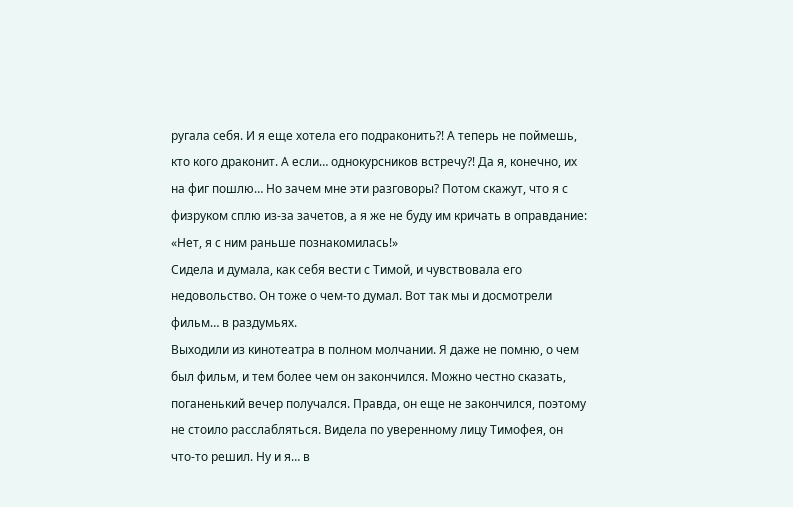ругала себя. И я еще хотела его подраконить?! А теперь не поймешь, кто кого драконит. А если… однокурсников встречу?! Да я, конечно, их на фиг пошлю… Но зачем мне эти разговоры? Потом скажут, что я с физруком сплю из-за зачетов, а я же не буду им кричать в оправдание: «Нет, я с ним раньше познакомилась!»
Сидела и думала, как себя вести с Тимой, и чувствовала его недовольство. Он тоже о чем-то думал. Вот так мы и досмотрели фильм… в раздумьях.
Выходили из кинотеатра в полном молчании. Я даже не помню, о чем был фильм, и тем более чем он закончился. Можно честно сказать, поганенький вечер получался. Правда, он еще не закончился, поэтому не стоило расслабляться. Видела по уверенному лицу Тимофея, он что-то решил. Ну и я… в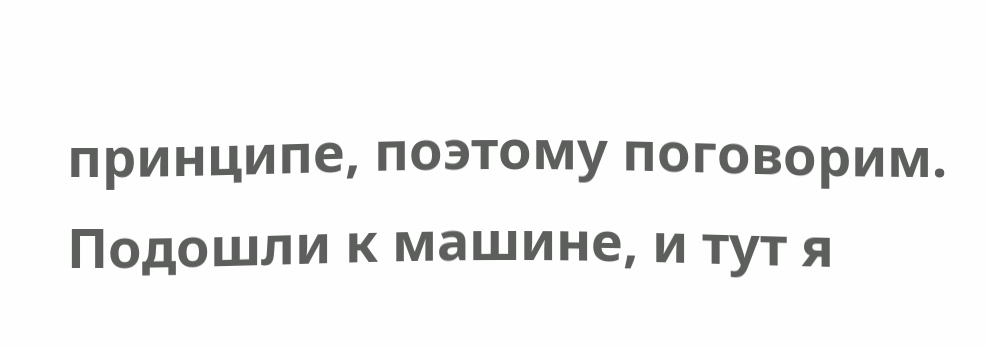принципе, поэтому поговорим.
Подошли к машине, и тут я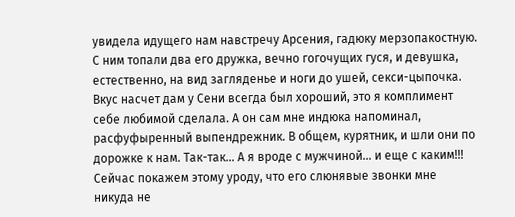увидела идущего нам навстречу Арсения, гадюку мерзопакостную. С ним топали два его дружка, вечно гогочущих гуся, и девушка, естественно, на вид загляденье и ноги до ушей, секси-цыпочка. Вкус насчет дам у Сени всегда был хороший, это я комплимент себе любимой сделала. А он сам мне индюка напоминал, расфуфыренный выпендрежник. В общем, курятник, и шли они по дорожке к нам. Так-так… А я вроде с мужчиной… и еще с каким!!! Сейчас покажем этому уроду, что его слюнявые звонки мне никуда не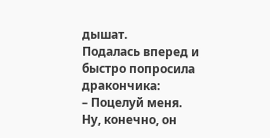дышат.
Подалась вперед и быстро попросила дракончика:
– Поцелуй меня.
Ну, конечно, он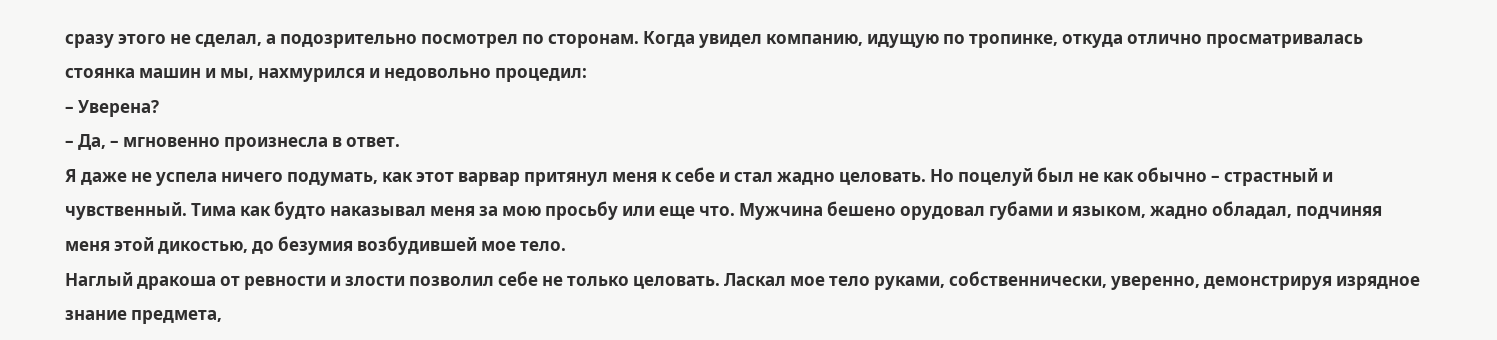сразу этого не сделал, а подозрительно посмотрел по сторонам. Когда увидел компанию, идущую по тропинке, откуда отлично просматривалась стоянка машин и мы, нахмурился и недовольно процедил:
– Уверена?
– Да, – мгновенно произнесла в ответ.
Я даже не успела ничего подумать, как этот варвар притянул меня к себе и стал жадно целовать. Но поцелуй был не как обычно – страстный и чувственный. Тима как будто наказывал меня за мою просьбу или еще что. Мужчина бешено орудовал губами и языком, жадно обладал, подчиняя меня этой дикостью, до безумия возбудившей мое тело.
Наглый дракоша от ревности и злости позволил себе не только целовать. Ласкал мое тело руками, собственнически, уверенно, демонстрируя изрядное знание предмета,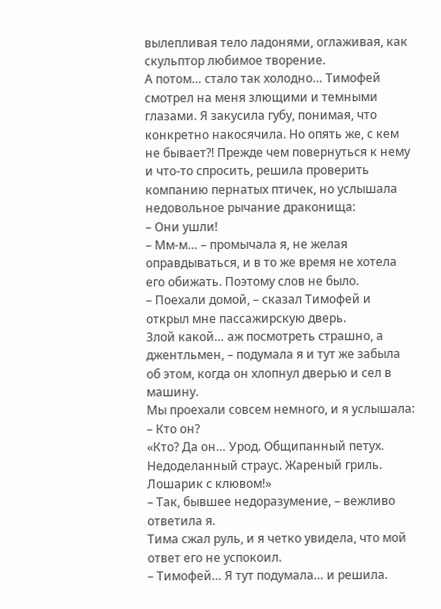вылепливая тело ладонями, оглаживая, как скульптор любимое творение.
А потом… стало так холодно… Тимофей смотрел на меня злющими и темными глазами. Я закусила губу, понимая, что конкретно накосячила. Но опять же, с кем не бывает?! Прежде чем повернуться к нему и что-то спросить, решила проверить компанию пернатых птичек, но услышала недовольное рычание драконища:
– Они ушли!
– Мм-м… – промычала я, не желая оправдываться, и в то же время не хотела его обижать. Поэтому слов не было.
– Поехали домой, – сказал Тимофей и открыл мне пассажирскую дверь.
Злой какой… аж посмотреть страшно, а джентльмен, – подумала я и тут же забыла об этом, когда он хлопнул дверью и сел в машину.
Мы проехали совсем немного, и я услышала:
– Кто он?
«Кто? Да он… Урод. Общипанный петух. Недоделанный страус. Жареный гриль. Лошарик с клювом!»
– Так, бывшее недоразумение, – вежливо ответила я.
Тима сжал руль, и я четко увидела, что мой ответ его не успокоил.
– Тимофей… Я тут подумала… и решила.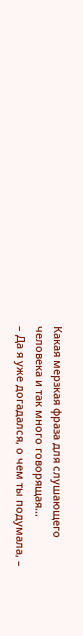Какая мерзкая фраза для слушающего человека и так много говорящая…
– Да я уже догадался, о чем ты подумала, –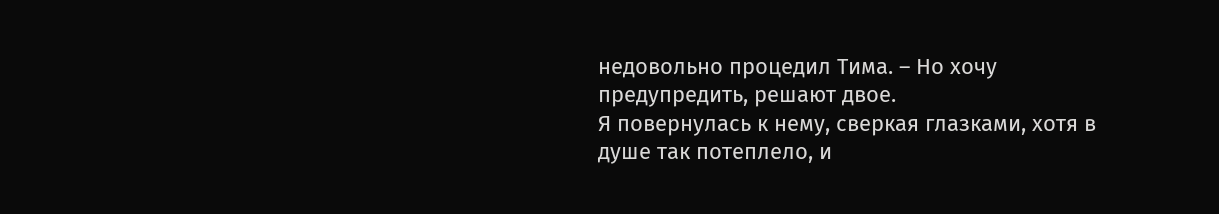недовольно процедил Тима. – Но хочу предупредить, решают двое.
Я повернулась к нему, сверкая глазками, хотя в душе так потеплело, и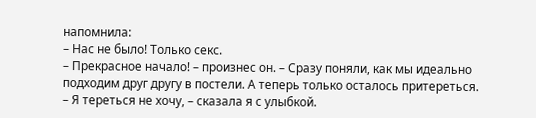напомнила:
– Нас не было! Только секс.
– Прекрасное начало! – произнес он. – Сразу поняли, как мы идеально подходим друг другу в постели. А теперь только осталось притереться.
– Я тереться не хочу, – сказала я с улыбкой.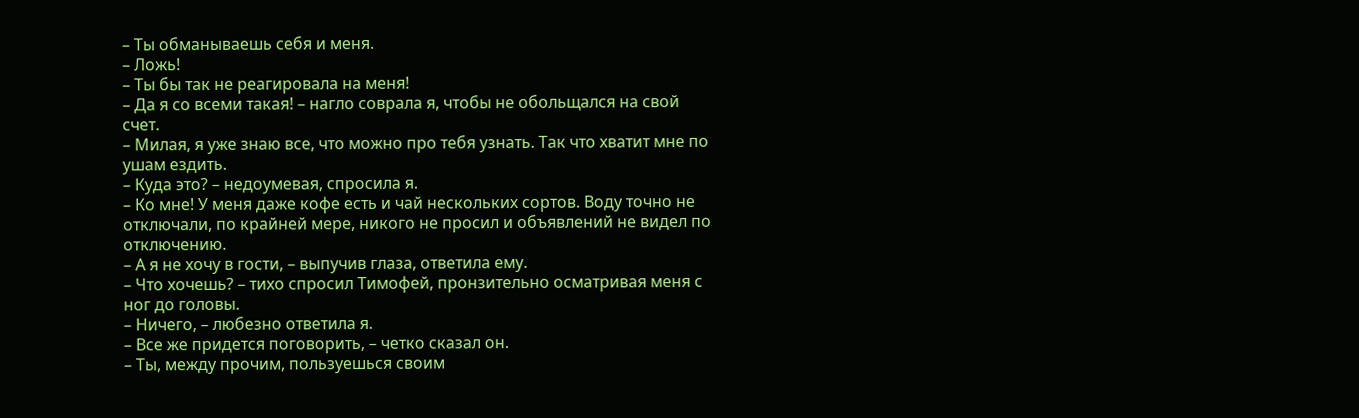– Ты обманываешь себя и меня.
– Ложь!
– Ты бы так не реагировала на меня!
– Да я со всеми такая! – нагло соврала я, чтобы не обольщался на свой счет.
– Милая, я уже знаю все, что можно про тебя узнать. Так что хватит мне по ушам ездить.
– Куда это? – недоумевая, спросила я.
– Ко мне! У меня даже кофе есть и чай нескольких сортов. Воду точно не отключали, по крайней мере, никого не просил и объявлений не видел по отключению.
– А я не хочу в гости, – выпучив глаза, ответила ему.
– Что хочешь? – тихо спросил Тимофей, пронзительно осматривая меня с ног до головы.
– Ничего, – любезно ответила я.
– Все же придется поговорить, – четко сказал он.
– Ты, между прочим, пользуешься своим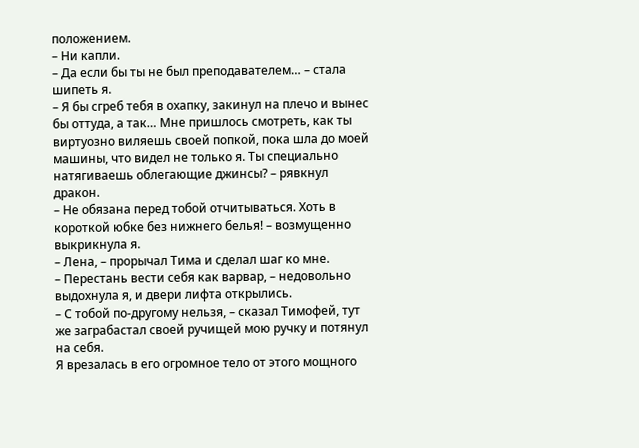положением.
– Ни капли.
– Да если бы ты не был преподавателем… – стала шипеть я.
– Я бы сгреб тебя в охапку, закинул на плечо и вынес бы оттуда, а так… Мне пришлось смотреть, как ты виртуозно виляешь своей попкой, пока шла до моей машины, что видел не только я. Ты специально натягиваешь облегающие джинсы? – рявкнул дракон.
– Не обязана перед тобой отчитываться. Хоть в короткой юбке без нижнего белья! – возмущенно выкрикнула я.
– Лена, – прорычал Тима и сделал шаг ко мне.
– Перестань вести себя как варвар, – недовольно выдохнула я, и двери лифта открылись.
– С тобой по-другому нельзя, – сказал Тимофей, тут же заграбастал своей ручищей мою ручку и потянул на себя.
Я врезалась в его огромное тело от этого мощного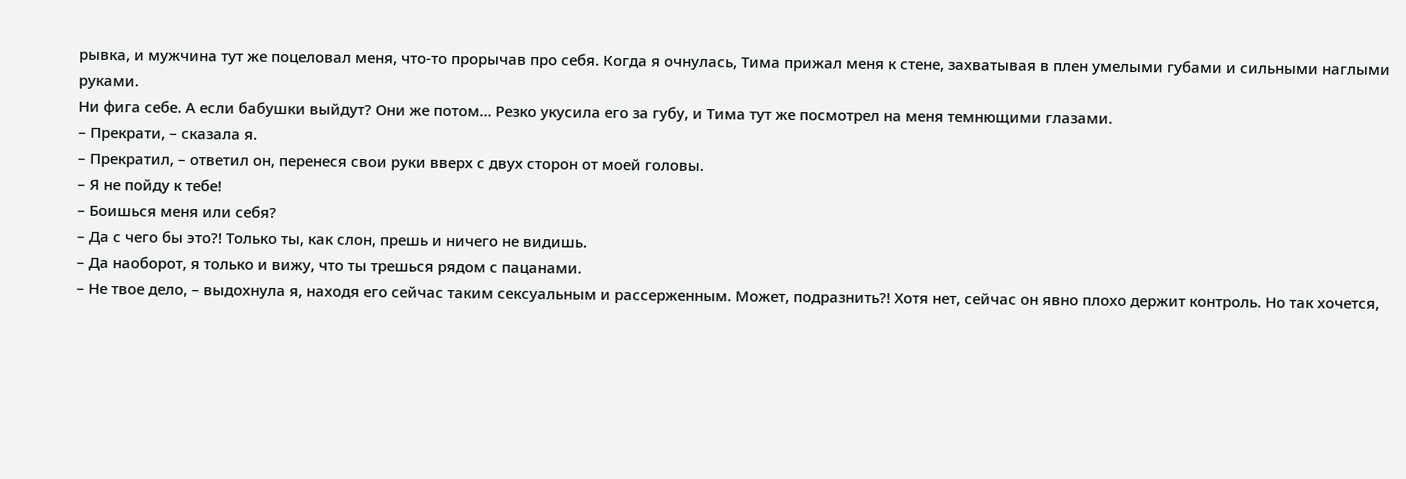рывка, и мужчина тут же поцеловал меня, что-то прорычав про себя. Когда я очнулась, Тима прижал меня к стене, захватывая в плен умелыми губами и сильными наглыми руками.
Ни фига себе. А если бабушки выйдут? Они же потом… Резко укусила его за губу, и Тима тут же посмотрел на меня темнющими глазами.
– Прекрати, – сказала я.
– Прекратил, – ответил он, перенеся свои руки вверх с двух сторон от моей головы.
– Я не пойду к тебе!
– Боишься меня или себя?
– Да с чего бы это?! Только ты, как слон, прешь и ничего не видишь.
– Да наоборот, я только и вижу, что ты трешься рядом с пацанами.
– Не твое дело, – выдохнула я, находя его сейчас таким сексуальным и рассерженным. Может, подразнить?! Хотя нет, сейчас он явно плохо держит контроль. Но так хочется,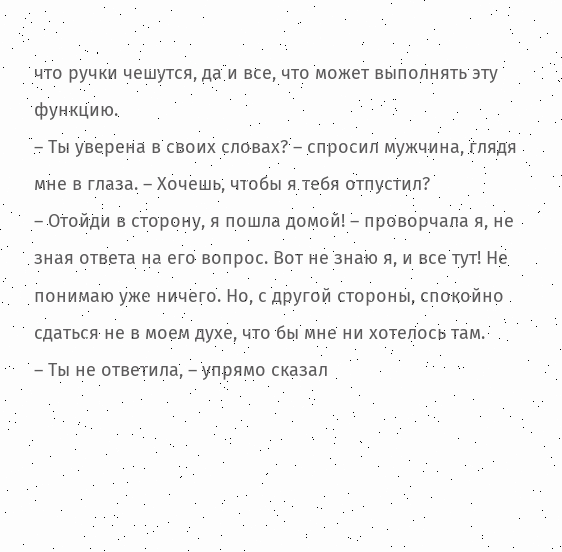что ручки чешутся, да и все, что может выполнять эту функцию.
– Ты уверена в своих словах? – спросил мужчина, глядя мне в глаза. – Хочешь, чтобы я тебя отпустил?
– Отойди в сторону, я пошла домой! – проворчала я, не зная ответа на его вопрос. Вот не знаю я, и все тут! Не понимаю уже ничего. Но, с другой стороны, спокойно сдаться не в моем духе, что бы мне ни хотелось там.
– Ты не ответила, – упрямо сказал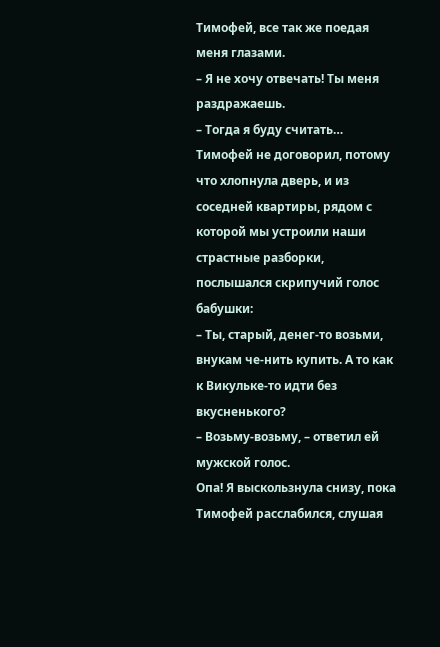Тимофей, все так же поедая меня глазами.
– Я не хочу отвечать! Ты меня раздражаешь.
– Тогда я буду считать…
Тимофей не договорил, потому что хлопнула дверь, и из соседней квартиры, рядом с которой мы устроили наши страстные разборки, послышался скрипучий голос бабушки:
– Ты, старый, денег-то возьми, внукам че-нить купить. А то как к Викульке-то идти без вкусненького?
– Возьму-возьму, – ответил ей мужской голос.
Опа! Я выскользнула снизу, пока Тимофей расслабился, слушая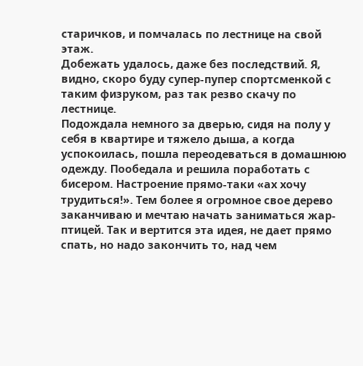старичков, и помчалась по лестнице на свой этаж.
Добежать удалось, даже без последствий. Я, видно, скоро буду супер-пупер спортсменкой с таким физруком, раз так резво скачу по лестнице.
Подождала немного за дверью, сидя на полу у себя в квартире и тяжело дыша, а когда успокоилась, пошла переодеваться в домашнюю одежду. Пообедала и решила поработать с бисером. Настроение прямо-таки «ах хочу трудиться!». Тем более я огромное свое дерево заканчиваю и мечтаю начать заниматься жар-птицей. Так и вертится эта идея, не дает прямо спать, но надо закончить то, над чем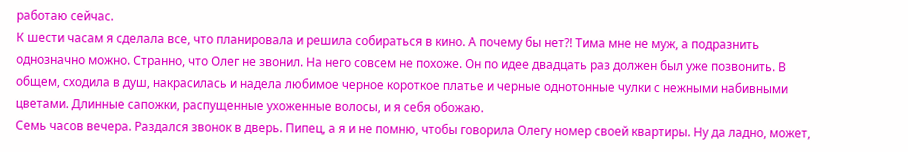работаю сейчас.
К шести часам я сделала все, что планировала и решила собираться в кино. А почему бы нет?! Тима мне не муж, а подразнить однозначно можно. Странно, что Олег не звонил. На него совсем не похоже. Он по идее двадцать раз должен был уже позвонить. В общем, сходила в душ, накрасилась и надела любимое черное короткое платье и черные однотонные чулки с нежными набивными цветами. Длинные сапожки, распущенные ухоженные волосы, и я себя обожаю.
Семь часов вечера. Раздался звонок в дверь. Пипец, а я и не помню, чтобы говорила Олегу номер своей квартиры. Ну да ладно, может,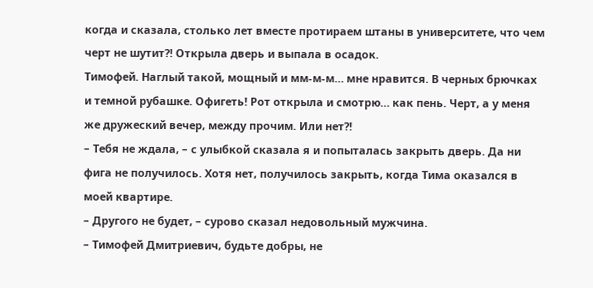когда и сказала, столько лет вместе протираем штаны в университете, что чем черт не шутит?! Открыла дверь и выпала в осадок.
Тимофей. Наглый такой, мощный и мм-м-м… мне нравится. В черных брючках и темной рубашке. Офигеть! Рот открыла и смотрю… как пень. Черт, а у меня же дружеский вечер, между прочим. Или нет?!
– Тебя не ждала, – с улыбкой сказала я и попыталась закрыть дверь. Да ни фига не получилось. Хотя нет, получилось закрыть, когда Тима оказался в моей квартире.
– Другого не будет, – сурово сказал недовольный мужчина.
– Тимофей Дмитриевич, будьте добры, не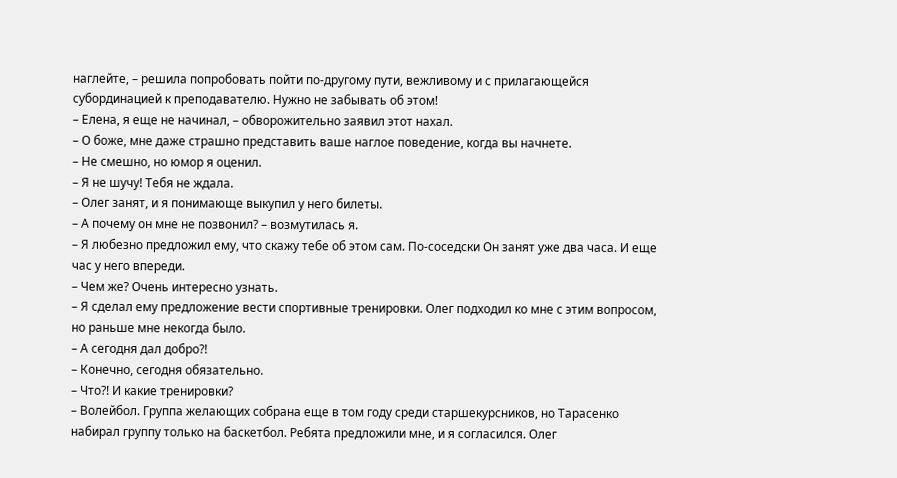наглейте, – решила попробовать пойти по-другому пути, вежливому и с прилагающейся субординацией к преподавателю. Нужно не забывать об этом!
– Елена, я еще не начинал, – обворожительно заявил этот нахал.
– О боже, мне даже страшно представить ваше наглое поведение, когда вы начнете.
– Не смешно, но юмор я оценил.
– Я не шучу! Тебя не ждала.
– Олег занят, и я понимающе выкупил у него билеты.
– А почему он мне не позвонил? – возмутилась я.
– Я любезно предложил ему, что скажу тебе об этом сам. По-соседски Он занят уже два часа. И еще час у него впереди.
– Чем же? Очень интересно узнать.
– Я сделал ему предложение вести спортивные тренировки. Олег подходил ко мне с этим вопросом, но раньше мне некогда было.
– А сегодня дал добро?!
– Конечно, сегодня обязательно.
– Что?! И какие тренировки?
– Волейбол. Группа желающих собрана еще в том году среди старшекурсников, но Тарасенко набирал группу только на баскетбол. Ребята предложили мне, и я согласился. Олег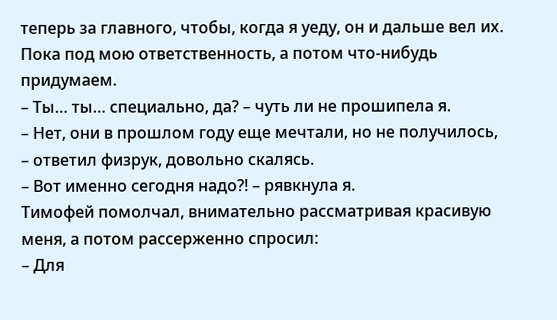теперь за главного, чтобы, когда я уеду, он и дальше вел их. Пока под мою ответственность, а потом что-нибудь придумаем.
– Ты… ты… специально, да? – чуть ли не прошипела я.
– Нет, они в прошлом году еще мечтали, но не получилось, – ответил физрук, довольно скалясь.
– Вот именно сегодня надо?! – рявкнула я.
Тимофей помолчал, внимательно рассматривая красивую меня, а потом рассерженно спросил:
– Для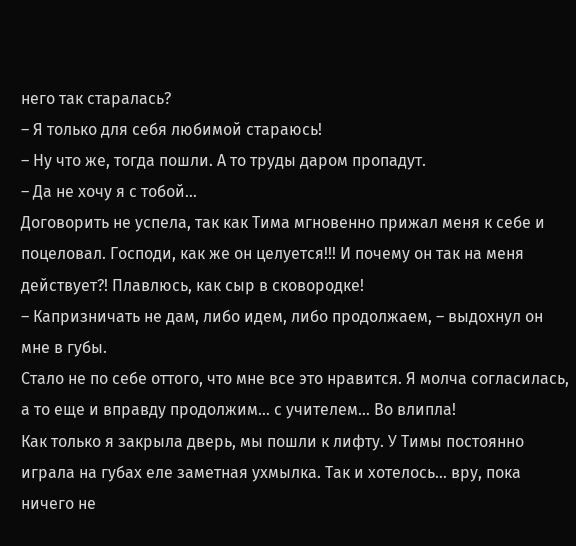него так старалась?
– Я только для себя любимой стараюсь!
– Ну что же, тогда пошли. А то труды даром пропадут.
– Да не хочу я с тобой…
Договорить не успела, так как Тима мгновенно прижал меня к себе и поцеловал. Господи, как же он целуется!!! И почему он так на меня действует?! Плавлюсь, как сыр в сковородке!
– Капризничать не дам, либо идем, либо продолжаем, – выдохнул он мне в губы.
Стало не по себе оттого, что мне все это нравится. Я молча согласилась, а то еще и вправду продолжим… с учителем… Во влипла!
Как только я закрыла дверь, мы пошли к лифту. У Тимы постоянно играла на губах еле заметная ухмылка. Так и хотелось… вру, пока ничего не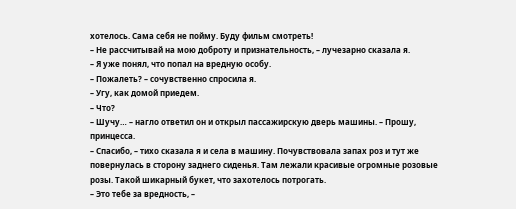хотелось. Сама себя не пойму. Буду фильм смотреть!
– Не рассчитывай на мою доброту и признательность, – лучезарно сказала я.
– Я уже понял, что попал на вредную особу.
– Пожалеть? – сочувственно спросила я.
– Угу, как домой приедем.
– Что?
– Шучу… – нагло ответил он и открыл пассажирскую дверь машины. – Прошу, принцесса.
– Спасибо, – тихо сказала я и села в машину. Почувствовала запах роз и тут же повернулась в сторону заднего сиденья. Там лежали красивые огромные розовые розы. Такой шикарный букет, что захотелось потрогать.
– Это тебе за вредность, –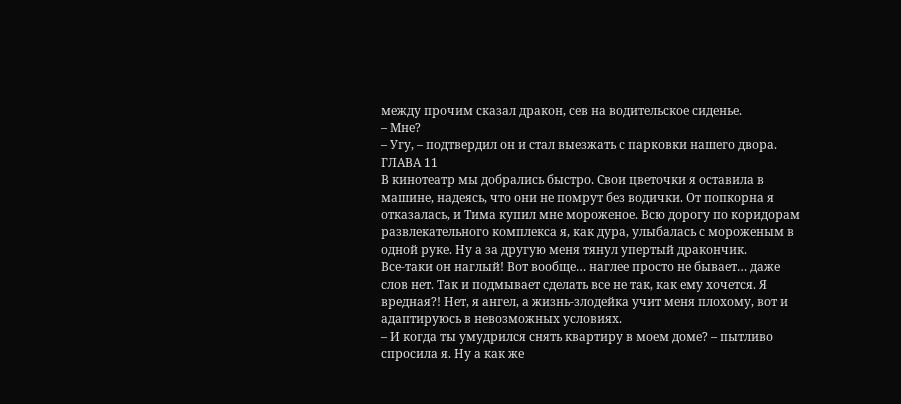между прочим сказал дракон, сев на водительское сиденье.
– Мне?
– Угу, – подтвердил он и стал выезжать с парковки нашего двора.
ГЛАВА 11
В кинотеатр мы добрались быстро. Свои цветочки я оставила в машине, надеясь, что они не помрут без водички. От попкорна я отказалась, и Тима купил мне мороженое. Всю дорогу по коридорам развлекательного комплекса я, как дура, улыбалась с мороженым в одной руке. Ну а за другую меня тянул упертый дракончик.
Все-таки он наглый! Вот вообще… наглее просто не бывает… даже слов нет. Так и подмывает сделать все не так, как ему хочется. Я вредная?! Нет, я ангел, а жизнь-злодейка учит меня плохому, вот и адаптируюсь в невозможных условиях.
– И когда ты умудрился снять квартиру в моем доме? – пытливо спросила я. Ну а как же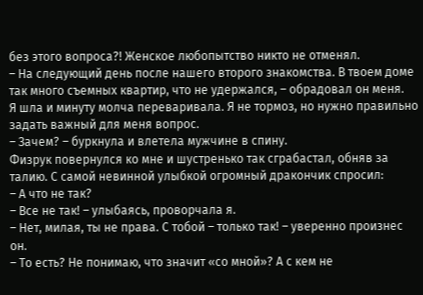без этого вопроса?! Женское любопытство никто не отменял.
– На следующий день после нашего второго знакомства. В твоем доме так много съемных квартир, что не удержался, – обрадовал он меня.
Я шла и минуту молча переваривала. Я не тормоз, но нужно правильно задать важный для меня вопрос.
– Зачем? – буркнула и влетела мужчине в спину.
Физрук повернулся ко мне и шустренько так сграбастал, обняв за талию. С самой невинной улыбкой огромный дракончик спросил:
– А что не так?
– Все не так! – улыбаясь, проворчала я.
– Нет, милая, ты не права. С тобой – только так! – уверенно произнес он.
– То есть? Не понимаю, что значит «со мной»? А с кем не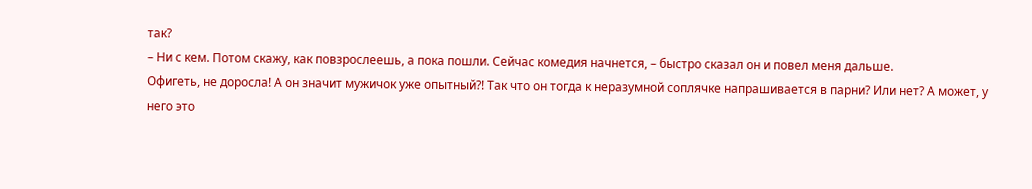так?
– Ни с кем. Потом скажу, как повзрослеешь, а пока пошли. Сейчас комедия начнется, – быстро сказал он и повел меня дальше.
Офигеть, не доросла! А он значит мужичок уже опытный?! Так что он тогда к неразумной соплячке напрашивается в парни? Или нет? А может, у него это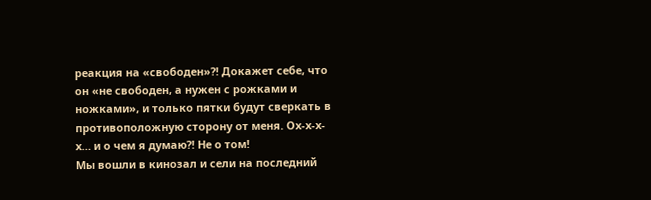реакция на «свободен»?! Докажет себе, что он «не свободен, а нужен с рожками и ножками», и только пятки будут сверкать в противоположную сторону от меня. Ох-х-х-х… и о чем я думаю?! Не о том!
Мы вошли в кинозал и сели на последний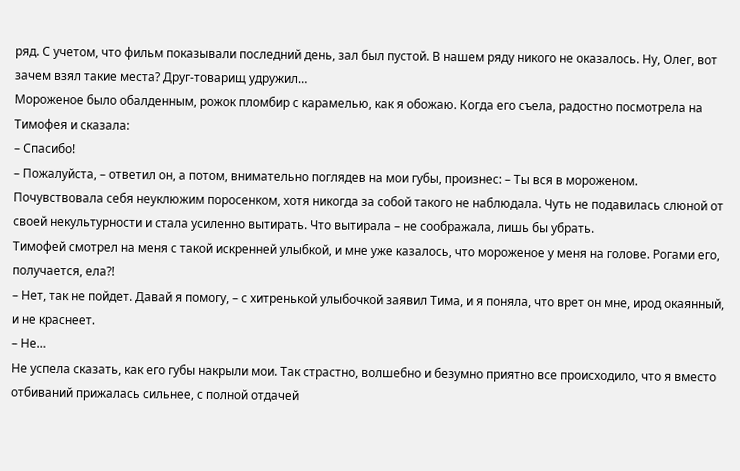ряд. С учетом, что фильм показывали последний день, зал был пустой. В нашем ряду никого не оказалось. Ну, Олег, вот зачем взял такие места? Друг-товарищ удружил…
Мороженое было обалденным, рожок пломбир с карамелью, как я обожаю. Когда его съела, радостно посмотрела на Тимофея и сказала:
– Спасибо!
– Пожалуйста, – ответил он, а потом, внимательно поглядев на мои губы, произнес: – Ты вся в мороженом.
Почувствовала себя неуклюжим поросенком, хотя никогда за собой такого не наблюдала. Чуть не подавилась слюной от своей некультурности и стала усиленно вытирать. Что вытирала – не соображала, лишь бы убрать.
Тимофей смотрел на меня с такой искренней улыбкой, и мне уже казалось, что мороженое у меня на голове. Рогами его, получается, ела?!
– Нет, так не пойдет. Давай я помогу, – с хитренькой улыбочкой заявил Тима, и я поняла, что врет он мне, ирод окаянный, и не краснеет.
– Не…
Не успела сказать, как его губы накрыли мои. Так страстно, волшебно и безумно приятно все происходило, что я вместо отбиваний прижалась сильнее, с полной отдачей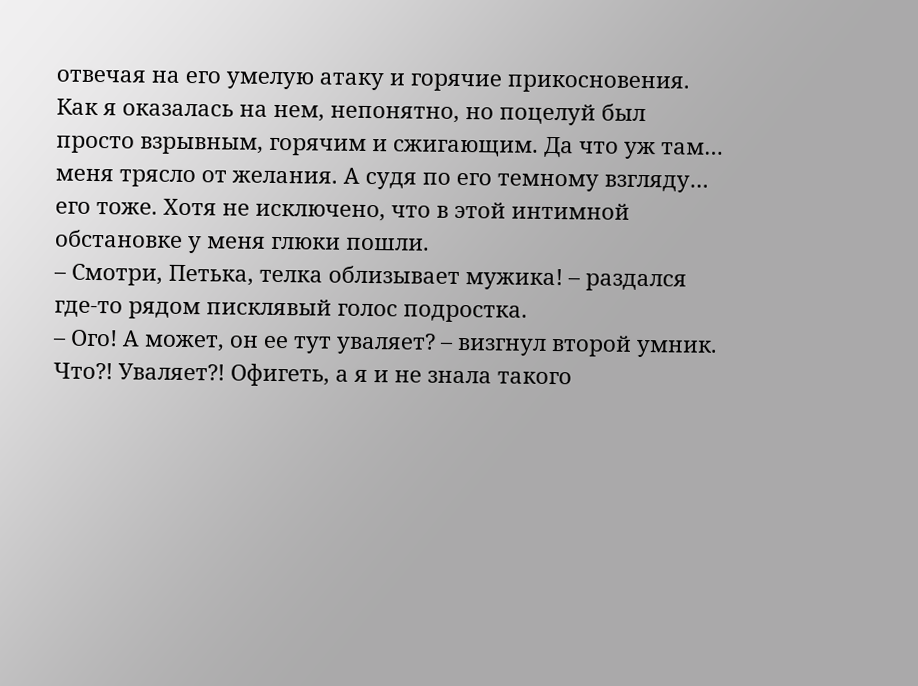отвечая на его умелую атаку и горячие прикосновения.
Как я оказалась на нем, непонятно, но поцелуй был просто взрывным, горячим и сжигающим. Да что уж там… меня трясло от желания. А судя по его темному взгляду… его тоже. Хотя не исключено, что в этой интимной обстановке у меня глюки пошли.
– Смотри, Петька, телка облизывает мужика! – раздался где-то рядом писклявый голос подростка.
– Ого! А может, он ее тут уваляет? – визгнул второй умник.
Что?! Уваляет?! Офигеть, а я и не знала такого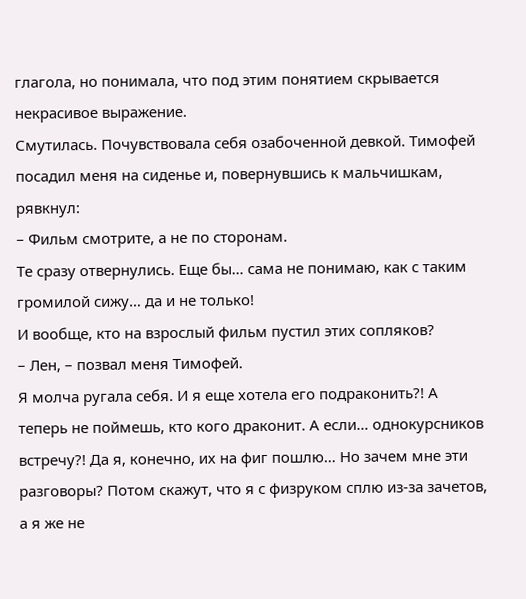глагола, но понимала, что под этим понятием скрывается некрасивое выражение.
Смутилась. Почувствовала себя озабоченной девкой. Тимофей посадил меня на сиденье и, повернувшись к мальчишкам, рявкнул:
– Фильм смотрите, а не по сторонам.
Те сразу отвернулись. Еще бы… сама не понимаю, как с таким громилой сижу… да и не только!
И вообще, кто на взрослый фильм пустил этих сопляков?
– Лен, – позвал меня Тимофей.
Я молча ругала себя. И я еще хотела его подраконить?! А теперь не поймешь, кто кого драконит. А если… однокурсников встречу?! Да я, конечно, их на фиг пошлю… Но зачем мне эти разговоры? Потом скажут, что я с физруком сплю из-за зачетов, а я же не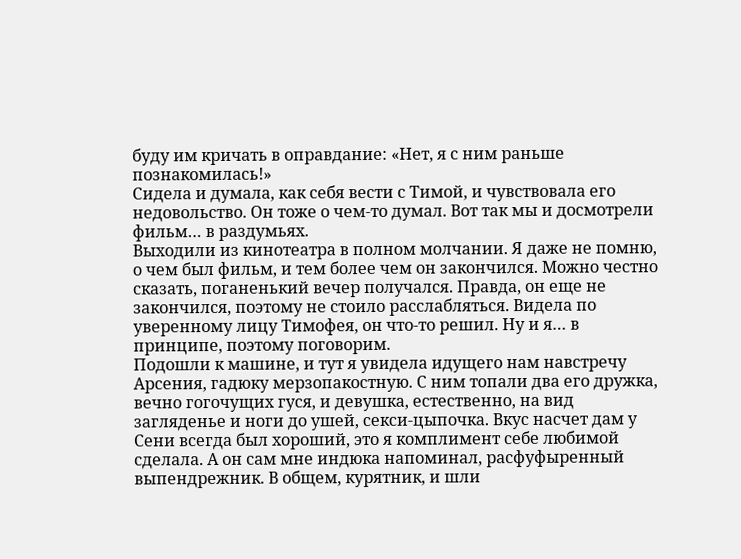буду им кричать в оправдание: «Нет, я с ним раньше познакомилась!»
Сидела и думала, как себя вести с Тимой, и чувствовала его недовольство. Он тоже о чем-то думал. Вот так мы и досмотрели фильм… в раздумьях.
Выходили из кинотеатра в полном молчании. Я даже не помню, о чем был фильм, и тем более чем он закончился. Можно честно сказать, поганенький вечер получался. Правда, он еще не закончился, поэтому не стоило расслабляться. Видела по уверенному лицу Тимофея, он что-то решил. Ну и я… в принципе, поэтому поговорим.
Подошли к машине, и тут я увидела идущего нам навстречу Арсения, гадюку мерзопакостную. С ним топали два его дружка, вечно гогочущих гуся, и девушка, естественно, на вид загляденье и ноги до ушей, секси-цыпочка. Вкус насчет дам у Сени всегда был хороший, это я комплимент себе любимой сделала. А он сам мне индюка напоминал, расфуфыренный выпендрежник. В общем, курятник, и шли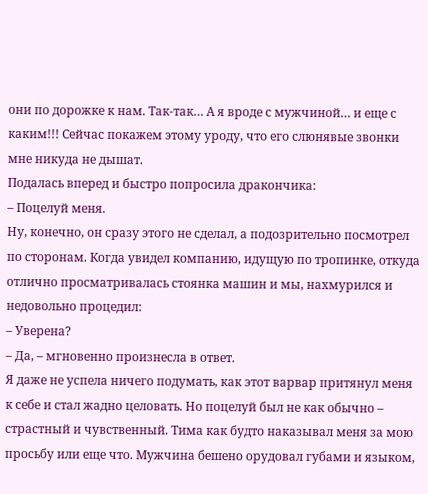они по дорожке к нам. Так-так… А я вроде с мужчиной… и еще с каким!!! Сейчас покажем этому уроду, что его слюнявые звонки мне никуда не дышат.
Подалась вперед и быстро попросила дракончика:
– Поцелуй меня.
Ну, конечно, он сразу этого не сделал, а подозрительно посмотрел по сторонам. Когда увидел компанию, идущую по тропинке, откуда отлично просматривалась стоянка машин и мы, нахмурился и недовольно процедил:
– Уверена?
– Да, – мгновенно произнесла в ответ.
Я даже не успела ничего подумать, как этот варвар притянул меня к себе и стал жадно целовать. Но поцелуй был не как обычно – страстный и чувственный. Тима как будто наказывал меня за мою просьбу или еще что. Мужчина бешено орудовал губами и языком,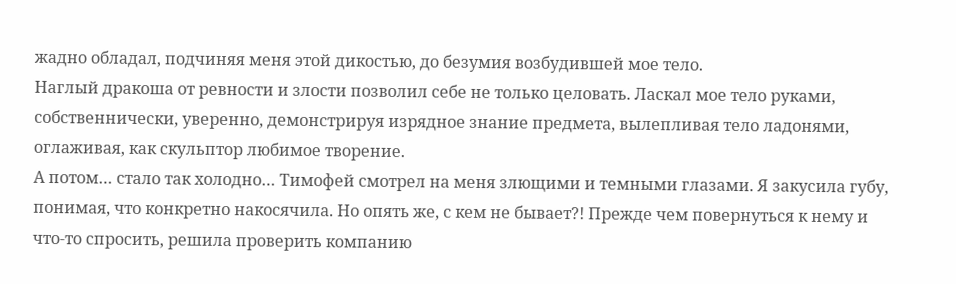жадно обладал, подчиняя меня этой дикостью, до безумия возбудившей мое тело.
Наглый дракоша от ревности и злости позволил себе не только целовать. Ласкал мое тело руками, собственнически, уверенно, демонстрируя изрядное знание предмета, вылепливая тело ладонями, оглаживая, как скульптор любимое творение.
А потом… стало так холодно… Тимофей смотрел на меня злющими и темными глазами. Я закусила губу, понимая, что конкретно накосячила. Но опять же, с кем не бывает?! Прежде чем повернуться к нему и что-то спросить, решила проверить компанию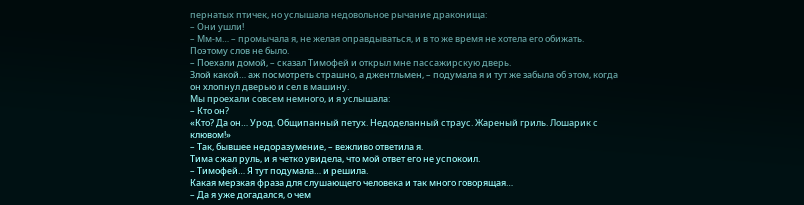пернатых птичек, но услышала недовольное рычание драконища:
– Они ушли!
– Мм-м… – промычала я, не желая оправдываться, и в то же время не хотела его обижать. Поэтому слов не было.
– Поехали домой, – сказал Тимофей и открыл мне пассажирскую дверь.
Злой какой… аж посмотреть страшно, а джентльмен, – подумала я и тут же забыла об этом, когда он хлопнул дверью и сел в машину.
Мы проехали совсем немного, и я услышала:
– Кто он?
«Кто? Да он… Урод. Общипанный петух. Недоделанный страус. Жареный гриль. Лошарик с клювом!»
– Так, бывшее недоразумение, – вежливо ответила я.
Тима сжал руль, и я четко увидела, что мой ответ его не успокоил.
– Тимофей… Я тут подумала… и решила.
Какая мерзкая фраза для слушающего человека и так много говорящая…
– Да я уже догадался, о чем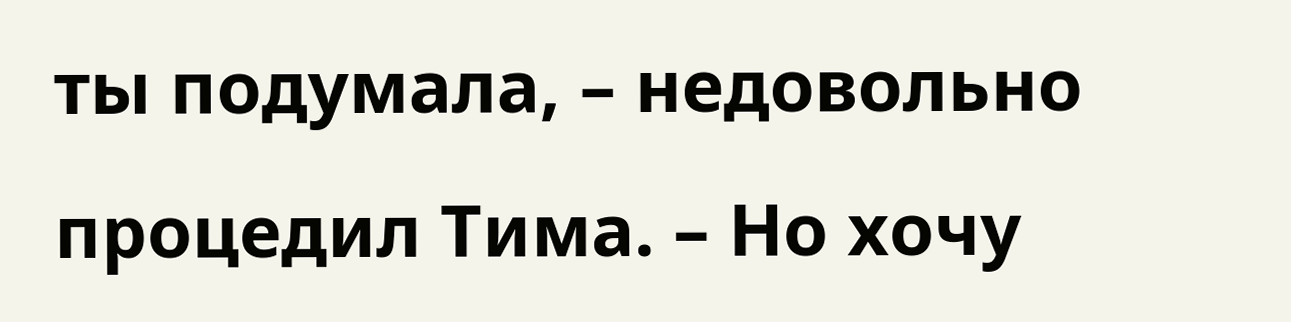ты подумала, – недовольно процедил Тима. – Но хочу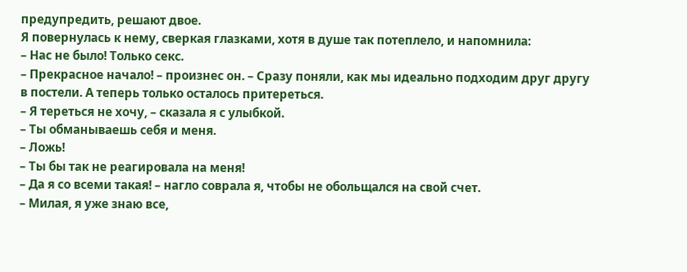предупредить, решают двое.
Я повернулась к нему, сверкая глазками, хотя в душе так потеплело, и напомнила:
– Нас не было! Только секс.
– Прекрасное начало! – произнес он. – Сразу поняли, как мы идеально подходим друг другу в постели. А теперь только осталось притереться.
– Я тереться не хочу, – сказала я с улыбкой.
– Ты обманываешь себя и меня.
– Ложь!
– Ты бы так не реагировала на меня!
– Да я со всеми такая! – нагло соврала я, чтобы не обольщался на свой счет.
– Милая, я уже знаю все,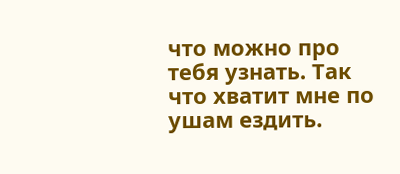что можно про тебя узнать. Так что хватит мне по ушам ездить.